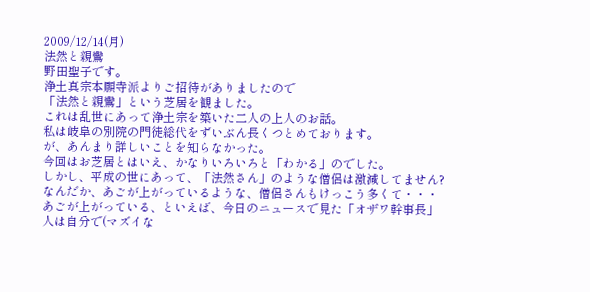2009/12/14(月)
法然と親鸞
野田聖子です。
浄土真宗本願寺派よりご招待がありましたので
「法然と親鸞」という芝居を観ました。
これは乱世にあって浄土宗を築いた二人の上人のお話。
私は岐阜の別院の門徒総代をずいぶん長くつとめております。
が、あんまり詳しいことを知らなかった。
今回はお芝居とはいえ、かなりいろいろと「わかる」のでした。
しかし、平成の世にあって、「法然さん」のような僧侶は激減してません?
なんだか、あごが上がっているような、僧侶さんもけっこう多くて・・・
あごが上がっている、といえば、今日のニュースで見た「オザワ幹事長」
人は自分で(マズイな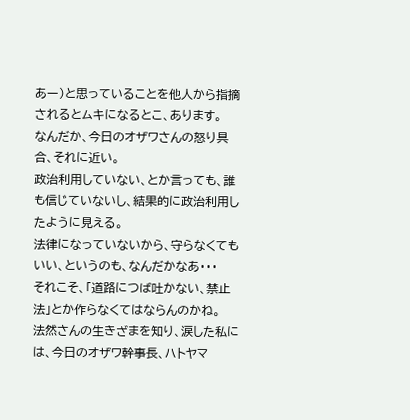あー)と思っていることを他人から指摘されるとムキになるとこ、あります。
なんだか、今日のオザワさんの怒り具合、それに近い。
政治利用していない、とか言っても、誰も信じていないし、結果的に政治利用したように見える。
法律になっていないから、守らなくてもいい、というのも、なんだかなあ・・・
それこそ、「道路につば吐かない、禁止法」とか作らなくてはならんのかね。
法然さんの生きざまを知り、涙した私には、今日のオザワ幹事長、ハトヤマ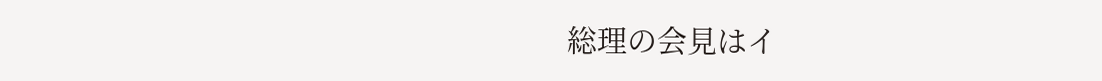総理の会見はイ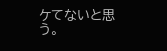ケてないと思う。